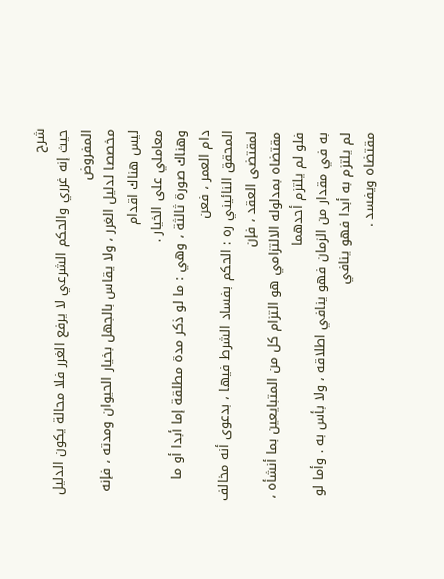شرح
حيث إنه غرري والحكم الشرعي لا يرفع الغرر فلا محالة يكون الدليل المفروض
مخصصا لدليل الغرر ، ولا يقاس بالجهل بخيار الحيوان ومدته ، فإنه ليس هناك اقدام
معاملي على الخيار .
وهناك صورة ثالثة ، وهي : ما لو ذكر مدة مطلقة إما أبدا أو ما دام العمر ، فعن
المحقق النائيني ره : الحكم بفساد الشرط فيها ، بدعوى أنه مخالف لمقتضى العقد ، فإن
مقتضاه بمدلوله الالتزامي هو التزام كل من المتبايعين بما أنشأه ، فلو لم يلتزم أحدهما
به في مقدار من الزمان فهو ينافي اطلاقه ، ولا بأس به . وأما لو لم يلتزم به أبدا فهو ينافي
مقتضاه ويفسد .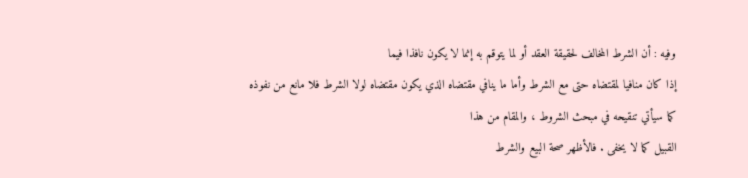وفيه : أن الشرط المخالف لحقيقة العقد أو لما يتوقم به إنما لا يكون نافذا فيما
إذا كان منافيا لمقتضاه حتى مع الشرط وأما ما ينافي مقتضاه الذي يكون مقتضاه لولا الشرط فلا مانع من نفوذه كما سيأتي تنقيحه في مبحث الشروط ، والمقام من هذا
القبيل كما لا يخفى . فالأظهر صحة البيع والشرط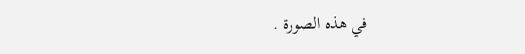في هذه الصورة .